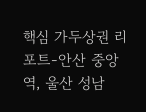핵심 가두상권 리포트-안산 중앙역, 울산 성남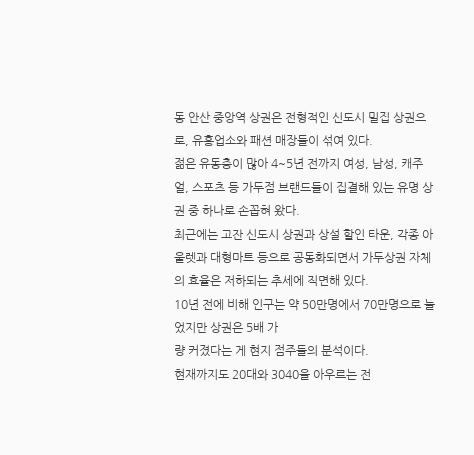동 안산 중앙역 상권은 전형적인 신도시 밀집 상권으로, 유흥업소와 패션 매장들이 섞여 있다.
젊은 유동층이 많아 4~5년 전까지 여성, 남성, 캐주얼, 스포츠 등 가두점 브랜드들이 집결해 있는 유명 상권 중 하나로 손꼽혀 왔다.
최근에는 고잔 신도시 상권과 상설 할인 타운, 각종 아울렛과 대형마트 등으로 공동화되면서 가두상권 자체의 효율은 저하되는 추세에 직면해 있다.
10년 전에 비해 인구는 약 50만명에서 70만명으로 늘었지만 상권은 5배 가
량 커졌다는 게 현지 점주들의 분석이다.
현재까지도 20대와 3040을 아우르는 전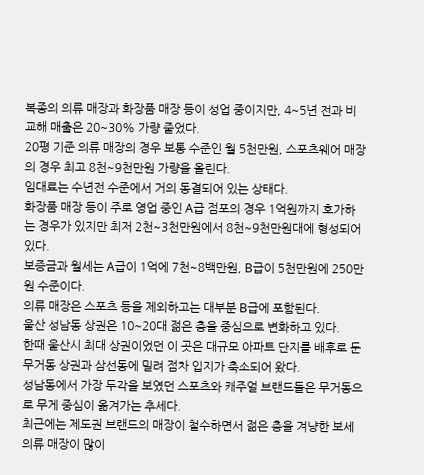복종의 의류 매장과 화장품 매장 등이 성업 중이지만, 4~5년 전과 비교해 매출은 20~30% 가량 줄었다.
20평 기준 의류 매장의 경우 보통 수준인 월 5천만원, 스포츠웨어 매장의 경우 최고 8천~9천만원 가량을 올린다.
임대료는 수년전 수준에서 거의 동결되어 있는 상태다.
화장품 매장 등이 주로 영업 중인 A급 점포의 경우 1억원까지 호가하는 경우가 있지만 최저 2천~3천만원에서 8천~9천만원대에 형성되어 있다.
보증금과 월세는 A급이 1억에 7천~8백만원, B급이 5천만원에 250만원 수준이다.
의류 매장은 스포츠 등을 제외하고는 대부분 B급에 포함된다.
울산 성남동 상권은 10~20대 젊은 층을 중심으로 변화하고 있다.
한때 울산시 최대 상권이었던 이 곳은 대규모 아파트 단지를 배후로 둔 무거동 상권과 삼선동에 밀려 점차 입지가 축소되어 왔다.
성남동에서 가장 두각을 보였던 스포츠와 캐주얼 브랜드들은 무거동으로 무게 중심이 옮겨가는 추세다.
최근에는 제도권 브랜드의 매장이 철수하면서 젊은 층을 겨냥한 보세 의류 매장이 많이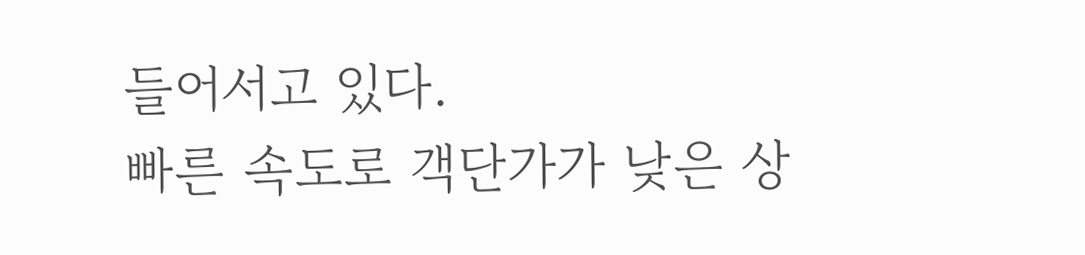들어서고 있다.
빠른 속도로 객단가가 낮은 상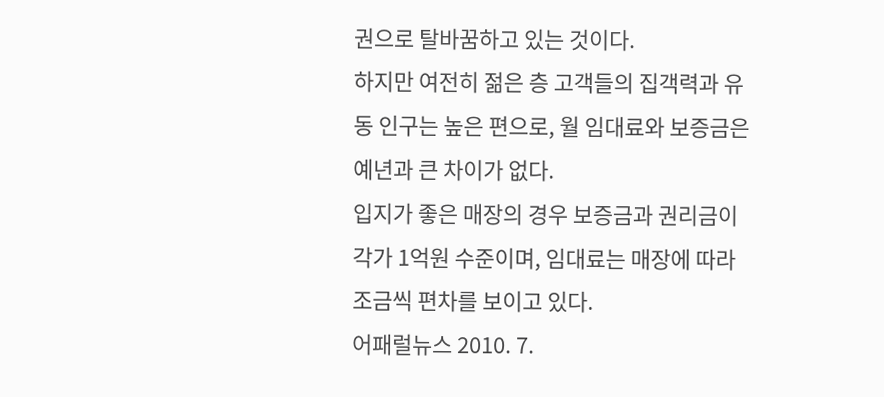권으로 탈바꿈하고 있는 것이다.
하지만 여전히 젊은 층 고객들의 집객력과 유동 인구는 높은 편으로, 월 임대료와 보증금은 예년과 큰 차이가 없다.
입지가 좋은 매장의 경우 보증금과 권리금이 각가 1억원 수준이며, 임대료는 매장에 따라 조금씩 편차를 보이고 있다.
어패럴뉴스 2010. 7.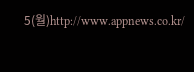5(월)http://www.appnews.co.kr/